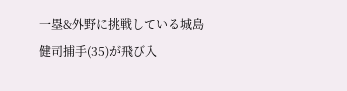一塁&外野に挑戦している城島健司捕手(35)が飛び入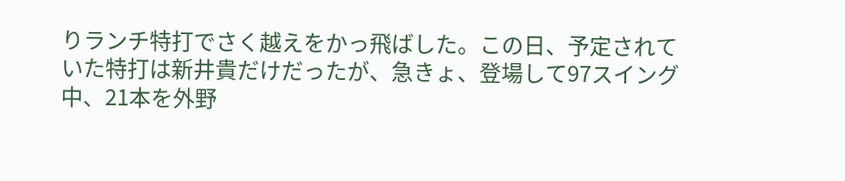りランチ特打でさく越えをかっ飛ばした。この日、予定されていた特打は新井貴だけだったが、急きょ、登場して97スイング中、21本を外野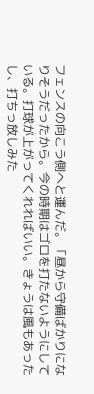フェンスの向こう側へと運んだ。「昼から守備ばかりになりそうだったから。今の時期はゴロを打たないようにしている。打球が上がってくれればいい。きょうは風もあったし、打ちっ放しみた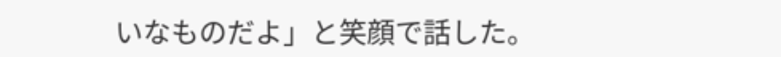いなものだよ」と笑顔で話した。